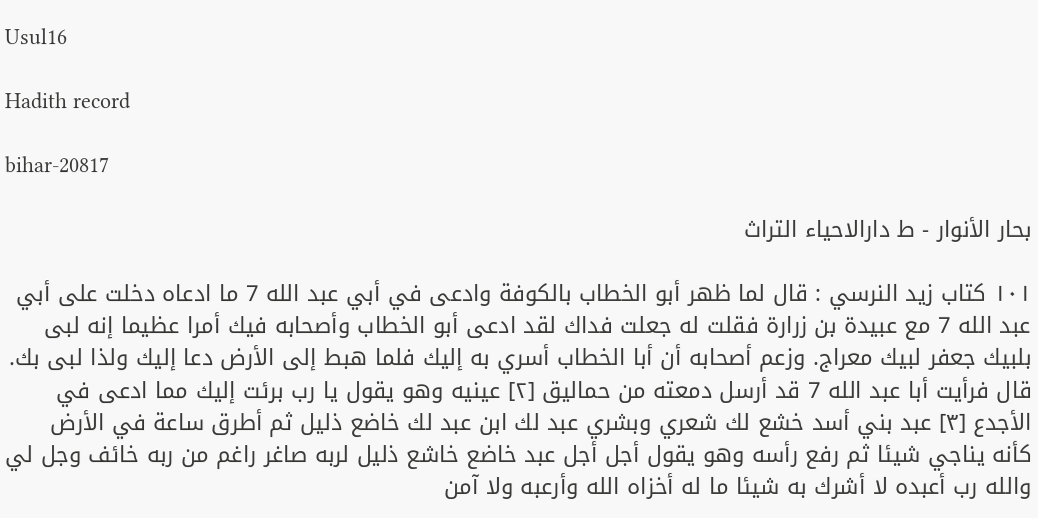Usul16

Hadith record

bihar-20817

بحار الأنوار - ط دارالاحياء التراث

١٠١ كتاب زيد النرسي : قال لما ظهر أبو الخطاب بالكوفة وادعى في أبي عبد الله 7 ما ادعاه دخلت على أبي عبد الله 7 مع عبيدة بن زرارة فقلت له جعلت فداك لقد ادعى أبو الخطاب وأصحابه فيك أمرا عظيما إنه لبى بلبيك جعفر لبيك معراج. وزعم أصحابه أن أبا الخطاب أسري به إليك فلما هبط إلى الأرض دعا إليك ولذا لبى بك. قال فرأيت أبا عبد الله 7 قد أرسل دمعته من حماليق [٢] عينيه وهو يقول يا رب برئت إليك مما ادعى في الأجدع [٣] عبد بني أسد خشع لك شعري وبشري عبد لك ابن عبد لك خاضع ذليل ثم أطرق ساعة في الأرض كأنه يناجي شيئا ثم رفع رأسه وهو يقول أجل أجل عبد خاضع خاشع ذليل لربه صاغر راغم من ربه خائف وجل لي والله رب أعبده لا أشرك به شيئا ما له أخزاه الله وأرعبه ولا آمن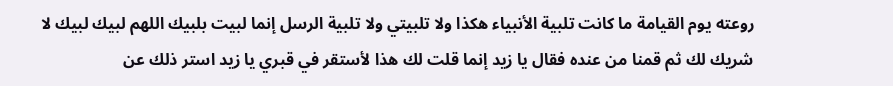روعته يوم القيامة ما كانت تلبية الأنبياء هكذا ولا تلبيتي ولا تلبية الرسل إنما لبيت بلبيك اللهم لبيك لبيك لا شريك لك ثم قمنا من عنده فقال يا زيد إنما قلت لك هذا لأستقر في قبري يا زيد استر ذلك عن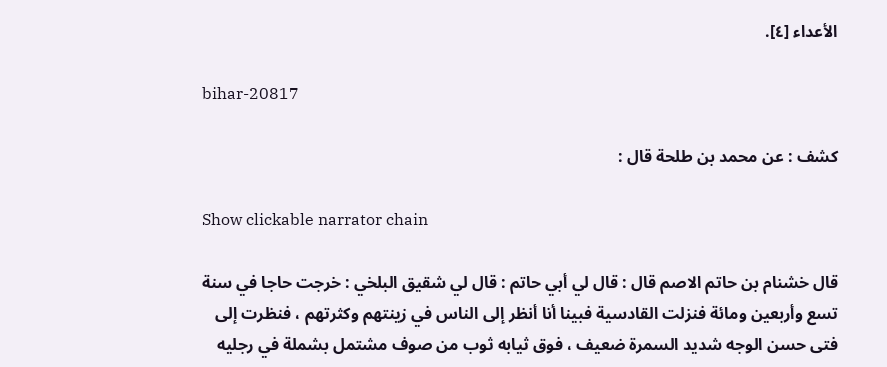الأعداء [٤].

bihar-20817

كشف : عن محمد بن طلحة قال :

Show clickable narrator chain

قال خشنام بن حاتم الاصم قال : قال لي أبي حاتم : قال لي شقيق البلخي : خرجت حاجا في سنة تسع وأربعين ومائة فنزلت القادسية فبينا أنا أنظر إلى الناس في زينتهم وكثرتهم ، فنظرت إلى فتى حسن الوجه شديد السمرة ضعيف ، فوق ثيابه ثوب من صوف مشتمل بشملة في رجليه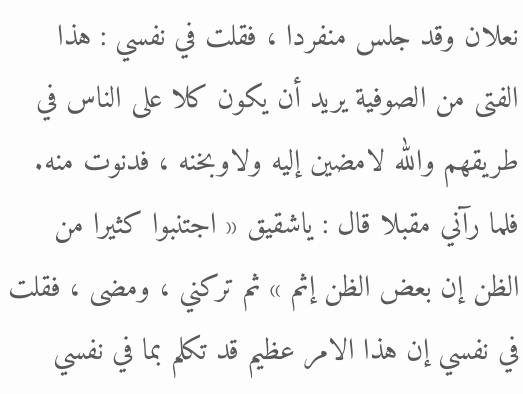نعلان وقد جلس منفردا ، فقلت في نفسي : هذا الفتى من الصوفية يريد أن يكون كلا على الناس في طريقهم والله لامضين إليه ولاوبخنه ، فدنوت منه. فلما رآني مقبلا قال : ياشقيق « اجتنبوا كثيرا من الظن إن بعض الظن إثم » ثم تركني ، ومضى ، فقلت في نفسي إن هذا الامر عظيم قد تكلم بما في نفسي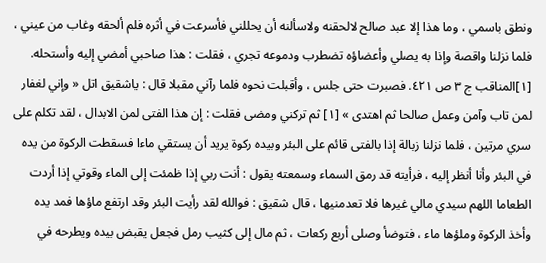ونطق باسمي ، وما هذا إلا عبد صالح لالحقنه ولاسألنه أن يحللني فأسرعت في أثره فلم ألحقه وغاب من عيني ، فلما نزلنا واقصة وإذا به يصلي وأعضاؤه تضطرب ودموعه تجري ، فقلت : هذا صاحبي أمضي إليه وأستحله. [١]المناقب ج ٣ ص ٤٢١. فصبرت حتى جلس ، وأقبلت نحوه فلما رآني مقبلا قال : ياشقيق اتل « وإني لغفار لمن تاب وآمن وعمل صالحا ثم اهتدى » [١] ثم تركني ومضى فقلت : إن هذا الفتى لمن الابدال ، لقد تكلم على سري مرتين ، فلما نزلنا زبالة إذا بالفتى قائم على البئر وبيده ركوة يريد أن يستقي ماءا فسقطت الركوة من يده في البئر وأنا أنظر إليه ، فرأيته قد رمق السماء وسمعته يقول : أنت ربي إذا ظمئت إلى الماء وقوتي إذا أردت الطعاما اللهم سيدي مالي غيرها فلا تعدمنيها ، قال شقيق : فوالله لقد رأيت البئر وقد ارتفع ماؤها فمد يده وأخذ الركوة وملؤها ماء ، فتوضأ وصلى أربع ركعات ، ثم مال إلى كثيب رمل فجعل يقبض بيده ويطرحه في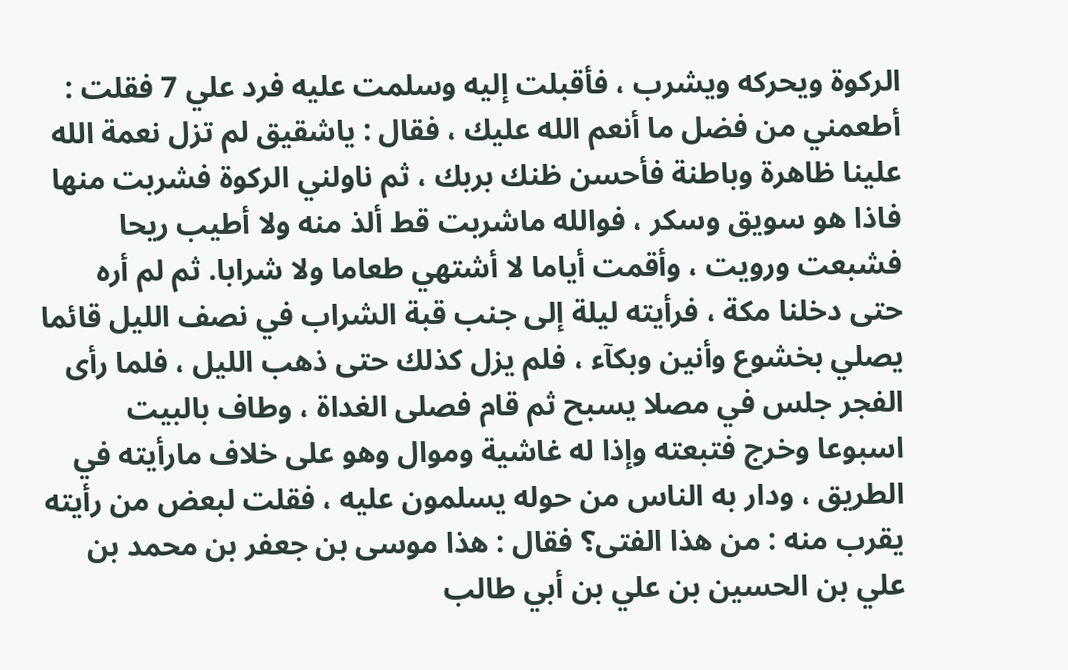الركوة ويحركه ويشرب ، فأقبلت إليه وسلمت عليه فرد علي 7 فقلت : أطعمني من فضل ما أنعم الله عليك ، فقال : ياشقيق لم تزل نعمة الله علينا ظاهرة وباطنة فأحسن ظنك بربك ، ثم ناولني الركوة فشربت منها فاذا هو سويق وسكر ، فوالله ماشربت قط ألذ منه ولا أطيب ريحا فشبعت ورويت ، وأقمت أياما لا أشتهي طعاما ولا شرابا. ثم لم أره حتى دخلنا مكة ، فرأيته ليلة إلى جنب قبة الشراب في نصف الليل قائما يصلي بخشوع وأنين وبكآء ، فلم يزل كذلك حتى ذهب الليل ، فلما رأى الفجر جلس في مصلا يسبح ثم قام فصلى الغداة ، وطاف بالبيت اسبوعا وخرج فتبعته وإذا له غاشية وموال وهو على خلاف مارأيته في الطريق ، ودار به الناس من حوله يسلمون عليه ، فقلت لبعض من رأيته يقرب منه : من هذا الفتى؟ فقال : هذا موسى بن جعفر بن محمد بن علي بن الحسين بن علي بن أبي طالب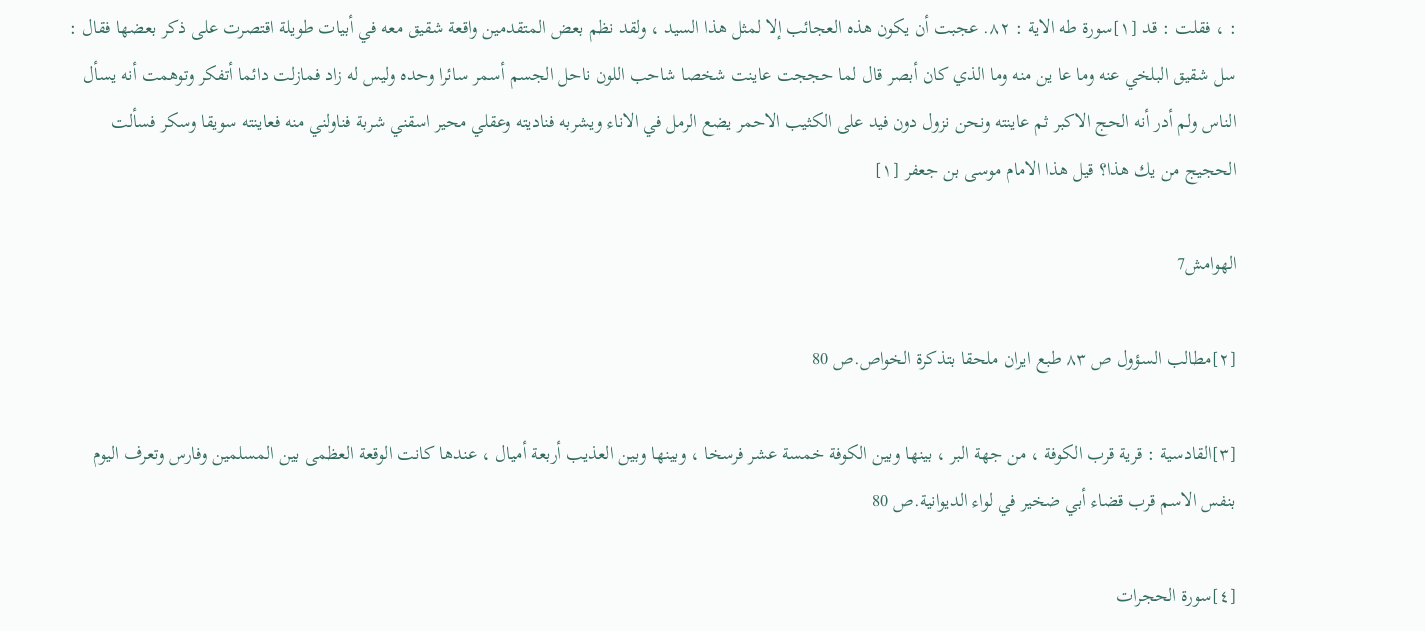: ، فقلت : قد [١]سورة طه الاية : ٨٢. عجبت أن يكون هذه العجائب إلا لمثل هذا السيد ، ولقد نظم بعض المتقدمين واقعة شقيق معه في أبيات طويلة اقتصرت على ذكر بعضها فقال : سل شقيق البلخي عنه وما عا ين منه وما الذي كان أبصر قال لما حججت عاينت شخصا شاحب اللون ناحل الجسم أسمر سائرا وحده وليس له زاد فمازلت دائما أتفكر وتوهمت أنه يسأل الناس ولم أدر أنه الحج الاكبر ثم عاينته ونحن نزول دون فيد على الكثيب الاحمر يضع الرمل في الاناء ويشربه فناديته وعقلي محير اسقني شربة فناولني منه فعاينته سويقا وسكر فسألت الحجيج من يك هذا؟ قيل هذا الامام موسى بن جعفر [١]

الهوامش7

[٢]مطالب السؤول ص ٨٣ طبع ايران ملحقا بتذكرة الخواص.ص 80

[٣]القادسية : قرية قرب الكوفة ، من جهة البر ، بينها وبين الكوفة خمسة عشر فرسخا ، وبينها وبين العذيب أربعة أميال ، عندها كانت الوقعة العظمى بين المسلمين وفارس وتعرف اليوم بنفس الاسم قرب قضاء أبي ضخير في لواء الديوانية.ص 80

[٤]سورة الحجرات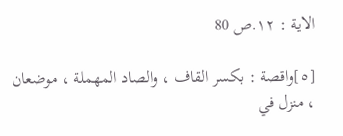الاية : ١٢.ص 80

[٥]واقصة : بكسر القاف ، والصاد المهملة ، موضعان ، منزل في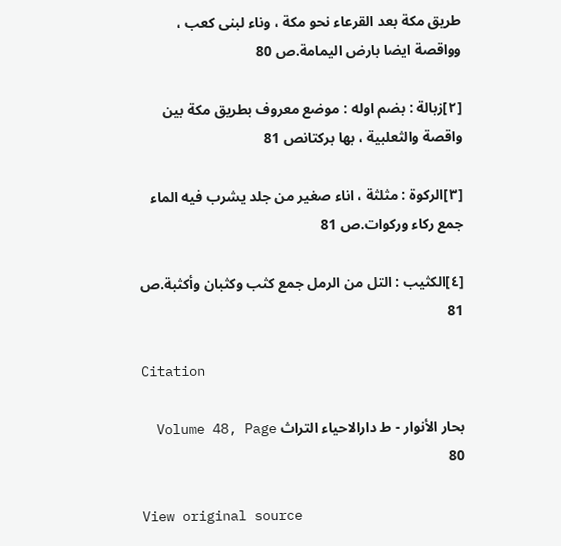طريق مكة بعد القرعاء نحو مكة ، وناء لبنى كعب ، وواقصة ايضا بارض اليمامة.ص 80

[٢]زبالة : بضم اوله : موضع معروف بطريق مكة بين واقصة والثعلبية ، بها بركتانص 81

[٣]الركوة : مثلثة ، اناء صغير من جلد يشرب فيه الماء جمع ركاء وركوات.ص 81

[٤]الكثيب : التل من الرمل جمع كثب وكثبان وأكثبة.ص 81

Citation

بحار الأنوار - ط دارالاحياء التراث Volume 48, Page 80

View original source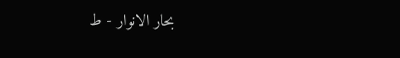بحار الانوار - ط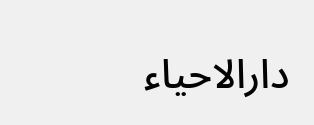دارالاحیاء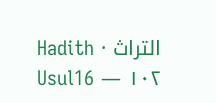التراث · Hadith ١٠٢ — Usul16